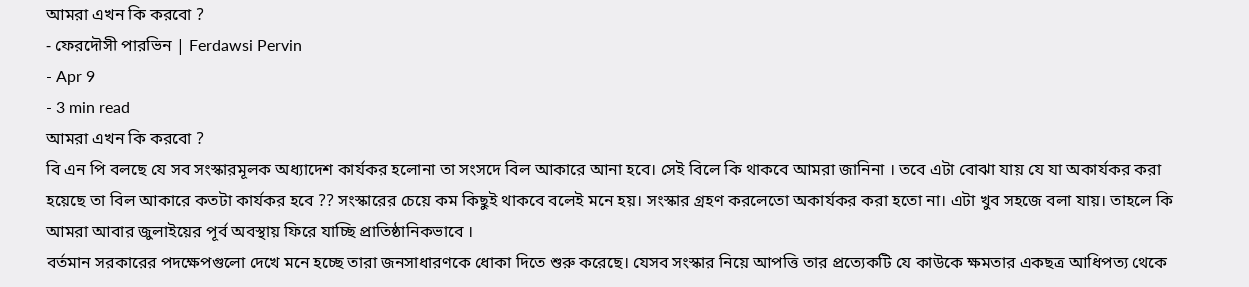আমরা এখন কি করবো ?
- ফেরদৌসী পারভিন | Ferdawsi Pervin
- Apr 9
- 3 min read
আমরা এখন কি করবো ?
বি এন পি বলছে যে সব সংস্কারমূলক অধ্যাদেশ কার্যকর হলোনা তা সংসদে বিল আকারে আনা হবে। সেই বিলে কি থাকবে আমরা জানিনা । তবে এটা বোঝা যায় যে যা অকার্যকর করা হয়েছে তা বিল আকারে কতটা কার্যকর হবে ?? সংস্কারের চেয়ে কম কিছুই থাকবে বলেই মনে হয়। সংস্কার গ্রহণ করলেতো অকার্যকর করা হতো না। এটা খুব সহজে বলা যায়। তাহলে কি আমরা আবার জুলাইয়ের পূর্ব অবস্থায় ফিরে যাচ্ছি প্রাতিষ্ঠানিকভাবে ।
বর্তমান সরকারের পদক্ষেপগুলো দেখে মনে হচ্ছে তারা জনসাধারণকে ধোকা দিতে শুরু করেছে। যেসব সংস্কার নিয়ে আপত্তি তার প্রত্যেকটি যে কাউকে ক্ষমতার একছত্র আধিপত্য থেকে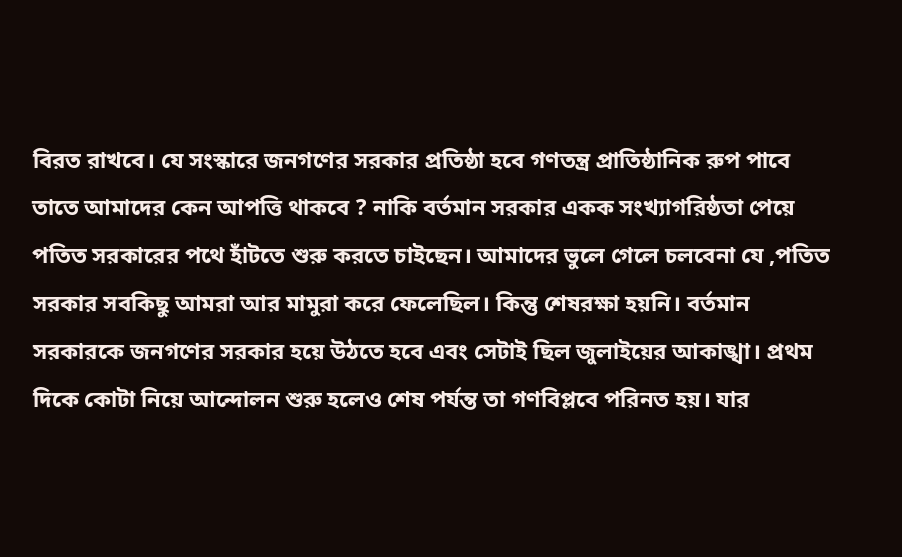বিরত রাখবে। যে সংস্কারে জনগণের সরকার প্রতিষ্ঠা হবে গণতন্ত্র প্রাতিষ্ঠানিক রুপ পাবে তাতে আমাদের কেন আপত্তি থাকবে ? নাকি বর্তমান সরকার একক সংখ্যাগরিষ্ঠতা পেয়ে পতিত সরকারের পথে হাঁটতে শুরু করতে চাইছেন। আমাদের ভুলে গেলে চলবেনা যে ,পতিত সরকার সবকিছু আমরা আর মামুরা করে ফেলেছিল। কিন্তু শেষরক্ষা হয়নি। বর্তমান সরকারকে জনগণের সরকার হয়ে উঠতে হবে এবং সেটাই ছিল জুলাইয়ের আকাঙ্খা। প্রথম দিকে কোটা নিয়ে আন্দোলন শুরু হলেও শেষ পর্যন্ত তা গণবিপ্লবে পরিনত হয়। যার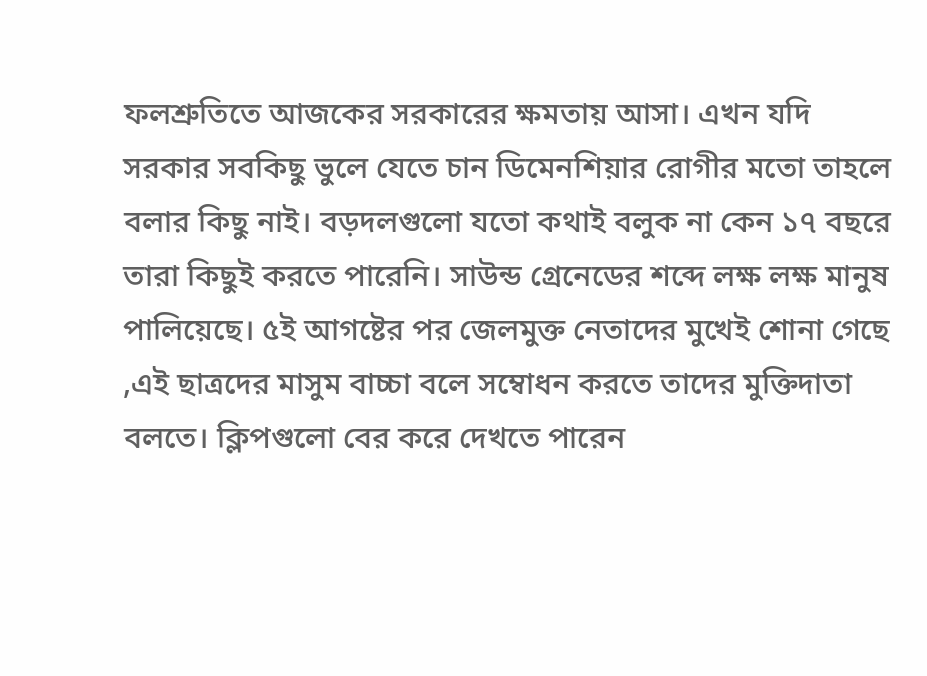ফলশ্রুতিতে আজকের সরকারের ক্ষমতায় আসা। এখন যদি সরকার সবকিছু ভুলে যেতে চান ডিমেনশিয়ার রোগীর মতো তাহলে বলার কিছু নাই। বড়দলগুলো যতো কথাই বলুক না কেন ১৭ বছরে তারা কিছুই করতে পারেনি। সাউন্ড গ্রেনেডের শব্দে লক্ষ লক্ষ মানুষ পালিয়েছে। ৫ই আগষ্টের পর জেলমুক্ত নেতাদের মুখেই শোনা গেছে ,এই ছাত্রদের মাসুম বাচ্চা বলে সম্বোধন করতে তাদের মুক্তিদাতা বলতে। ক্লিপগুলো বের করে দেখতে পারেন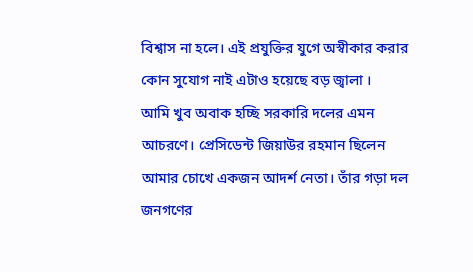বিশ্বাস না হলে। এই প্রযুক্তির যুগে অস্বীকার করার কোন সুযোগ নাই এটাও হয়েছে বড় জ্বালা ।
আমি খুব অবাক হচ্ছি সরকারি দলের এমন আচরণে। প্রেসিডেন্ট জিয়াউর রহমান ছিলেন আমার চোখে একজন আদর্শ নেতা। তাঁর গড়া দল জনগণের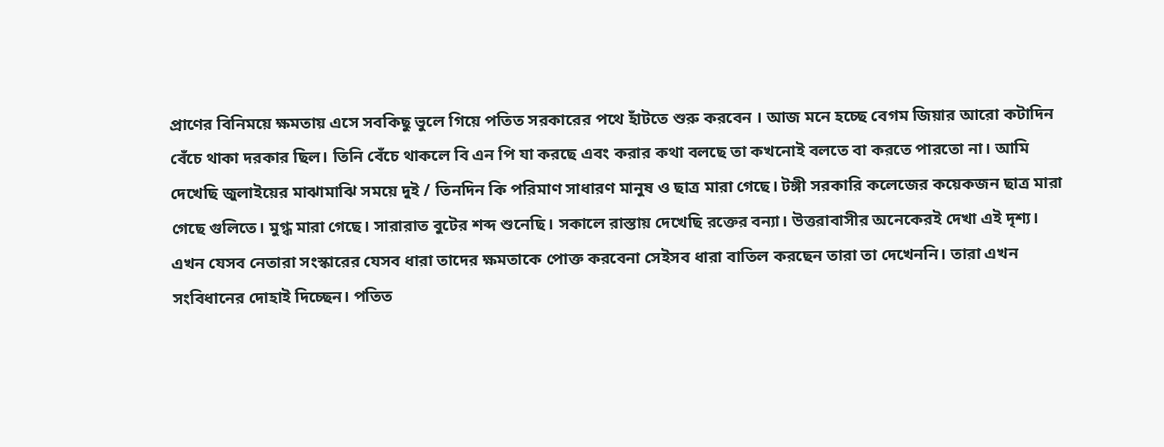প্রাণের বিনিময়ে ক্ষমতায় এসে সবকিছু ভুলে গিয়ে পতিত সরকারের পথে হাঁটতে শুরু করবেন । আজ মনে হচ্ছে বেগম জিয়ার আরো কটাদিন বেঁচে থাকা দরকার ছিল। তিনি বেঁচে থাকলে বি এন পি যা করছে এবং করার কথা বলছে তা কখনোই বলতে বা করতে পারতো না। আমি দেখেছি জুলাইয়ের মাঝামাঝি সময়ে দুই / তিনদিন কি পরিমাণ সাধারণ মানুষ ও ছাত্র মারা গেছে। টঙ্গী সরকারি কলেজের কয়েকজন ছাত্র মারা গেছে গুলিতে। মুগ্ধ মারা গেছে। সারারাত বুটের শব্দ শুনেছি। সকালে রাস্তায় দেখেছি রক্তের বন্যা। উত্তরাবাসীর অনেকেরই দেখা এই দৃশ্য।
এখন যেসব নেতারা সংস্কারের যেসব ধারা তাদের ক্ষমতাকে পোক্ত করবেনা সেইসব ধারা বাতিল করছেন তারা তা দেখেননি। তারা এখন সংবিধানের দোহাই দিচ্ছেন। পতিত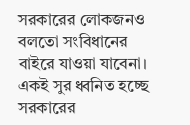সরকারের লোকজনও বলতো সংবিধানের বাইরে যাওয়া যাবেনা। একই সুর ধ্বনিত হচ্ছে সরকারের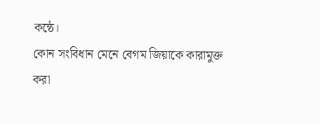কন্ঠে।
কোন সংবিধান মেনে বেগম জিয়াকে কারামুক্ত করা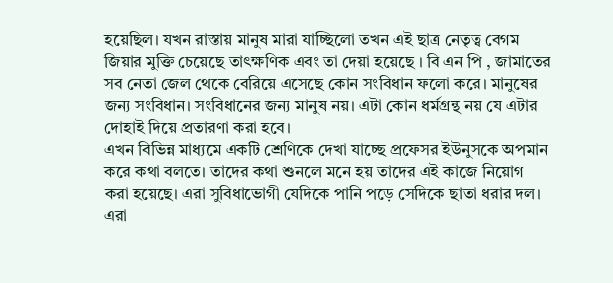হয়েছিল। যখন রাস্তায় মানুষ মারা যাচ্ছিলো তখন এই ছাত্র নেতৃত্ব বেগম জিয়ার মুক্তি চেয়েছে তাৎক্ষণিক এবং তা দেয়া হয়েছে । বি এন পি , জামাতের সব নেতা জেল থেকে বেরিয়ে এসেছে কোন সংবিধান ফলো করে। মানুষের জন্য সংবিধান। সংবিধানের জন্য মানুষ নয়। এটা কোন ধর্মগ্রন্থ নয় যে এটার দোহাই দিয়ে প্রতারণা করা হবে।
এখন বিভিন্ন মাধ্যমে একটি শ্রেণিকে দেখা যাচ্ছে প্রফেসর ইউনুসকে অপমান করে কথা বলতে। তাদের কথা শুনলে মনে হয় তাদের এই কাজে নিয়োগ করা হয়েছে। এরা সুবিধাভোগী যেদিকে পানি পড়ে সেদিকে ছাতা ধরার দল। এরা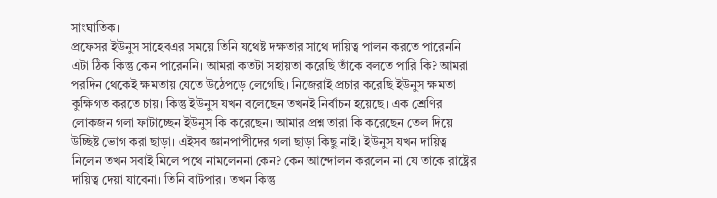সাংঘাতিক।
প্রফেসর ইউনুস সাহেবএর সময়ে তিনি যথেষ্ট দক্ষতার সাথে দায়িত্ব পালন করতে পারেননি এটা ঠিক কিন্তু কেন পারেননি। আমরা কতটা সহায়তা করেছি তাঁকে বলতে পারি কি? আমরা পরদিন থেকেই ক্ষমতায় যেতে উঠেপড়ে লেগেছি। নিজেরাই প্রচার করেছি ইউনুস ক্ষমতা কুক্ষিগত করতে চায়। কিন্তু ইউনুস যখন বলেছেন তখনই নির্বাচন হয়েছে। এক শ্রেণির লোকজন গলা ফাটাচ্ছেন ইউনুস কি করেছেন। আমার প্রশ্ন তারা কি করেছেন তেল দিয়ে উচ্ছিষ্ট ভোগ করা ছাড়া। এইসব জ্ঞানপাপীদের গলা ছাড়া কিছু নাই। ইউনুস যখন দায়িত্ব নিলেন তখন সবাই মিলে পথে নামলেননা কেন? কেন আন্দোলন করলেন না যে তাকে রাষ্ট্রের দায়িত্ব দেয়া যাবেনা। তিনি বাটপার। তখন কিন্তু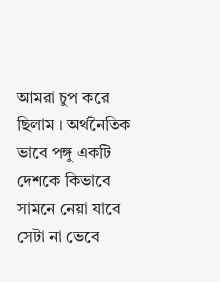আমরা চুপ করে ছিলাম । অর্থনৈতিক ভাবে পঙ্গু একটি দেশকে কিভাবে সামনে নেয়া যাবে সেটা না ভেবে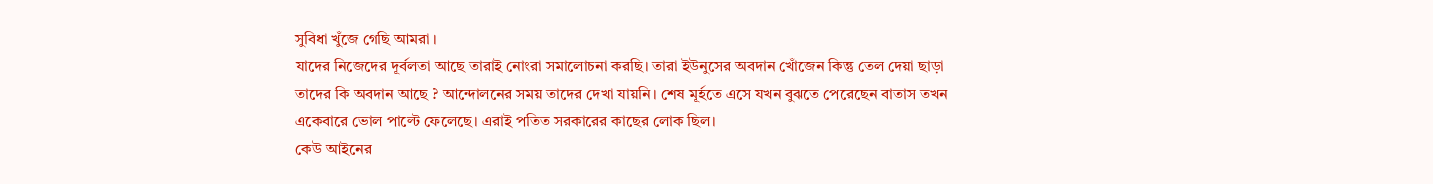সুবিধা খুঁজে গেছি আমরা ।
যাদের নিজেদের দূর্বলতা আছে তারাই নোংরা সমালোচনা করছি। তারা ইউনুসের অবদান খোঁজেন কিন্তু তেল দেয়া ছাড়া তাদের কি অবদান আছে ? আন্দোলনের সময় তাদের দেখা যায়নি। শেষ মূর্হতে এসে যখন বুঝতে পেরেছেন বাতাস তখন একেবারে ভোল পাল্টে ফেলেছে। এরাই পতিত সরকারের কাছের লোক ছিল।
কেউ আইনের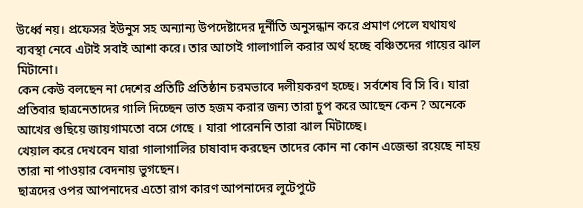উর্ধ্বে নয়। প্রফেসর ইউনুস সহ অন্যান্য উপদেষ্টাদের দূর্নীতি অনুসন্ধান করে প্রমাণ পেলে যথাযথ ব্যবস্থা নেবে এটাই সবাই আশা করে। তার আগেই গালাগালি করার অর্থ হচ্ছে বঞ্চিতদের গায়ের ঝাল মিটানো।
কেন কেউ বলছেন না দেশের প্রতিটি প্রতিষ্ঠান চরমভাবে দলীয়করণ হচ্ছে। সর্বশেষ বি সি বি। যারা প্রতিবার ছাত্রনেতাদের গালি দিচ্ছেন ভাত হজম করার জন্য তারা চুপ করে আছেন কেন ? অনেকে আখের গুছিয়ে জায়গামতো বসে গেছে । যারা পারেননি তারা ঝাল মিটাচ্ছে।
খেয়াল করে দেখবেন যারা গালাগালির চাষাবাদ করছেন তাদের কোন না কোন এজেন্ডা রয়েছে নাহয় তারা না পাওয়ার বেদনায় ভুগছেন।
ছাত্রদের ওপর আপনাদের এতো রাগ কারণ আপনাদের লুটেপুটে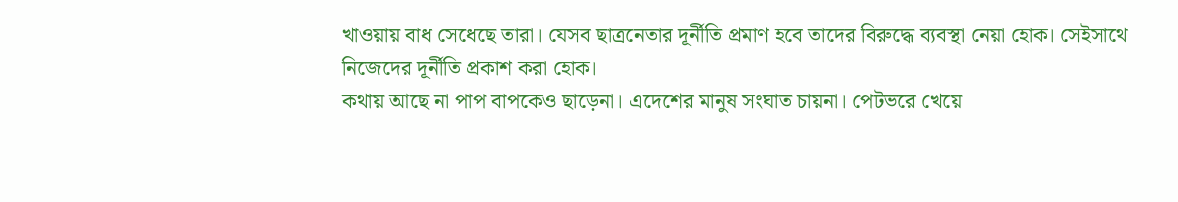খাওয়ায় বাধ সেধেছে তারা। যেসব ছাত্রনেতার দূর্নীতি প্রমাণ হবে তাদের বিরুদ্ধে ব্যবস্থা নেয়া হোক। সেইসাথে নিজেদের দূর্নীতি প্রকাশ করা হোক।
কথায় আছে না পাপ বাপকেও ছাড়েনা। এদেশের মানুষ সংঘাত চায়না। পেটভরে খেয়ে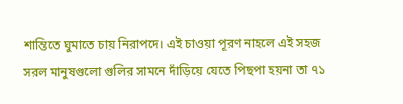শান্তিতে ঘুমাতে চায় নিরাপদে। এই চাওয়া পূরণ নাহলে এই সহজ সরল মানুষগুলো গুলির সামনে দাঁড়িয়ে যেতে পিছপা হয়না তা ৭১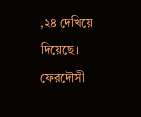,২৪ দেখিয়ে দিয়েছে।
ফেরদৌসী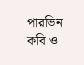পারভিন
কবি ও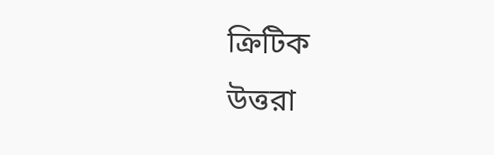ক্রিটিক
উত্তরা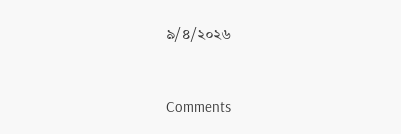৯/৪/২০২৬


Comments